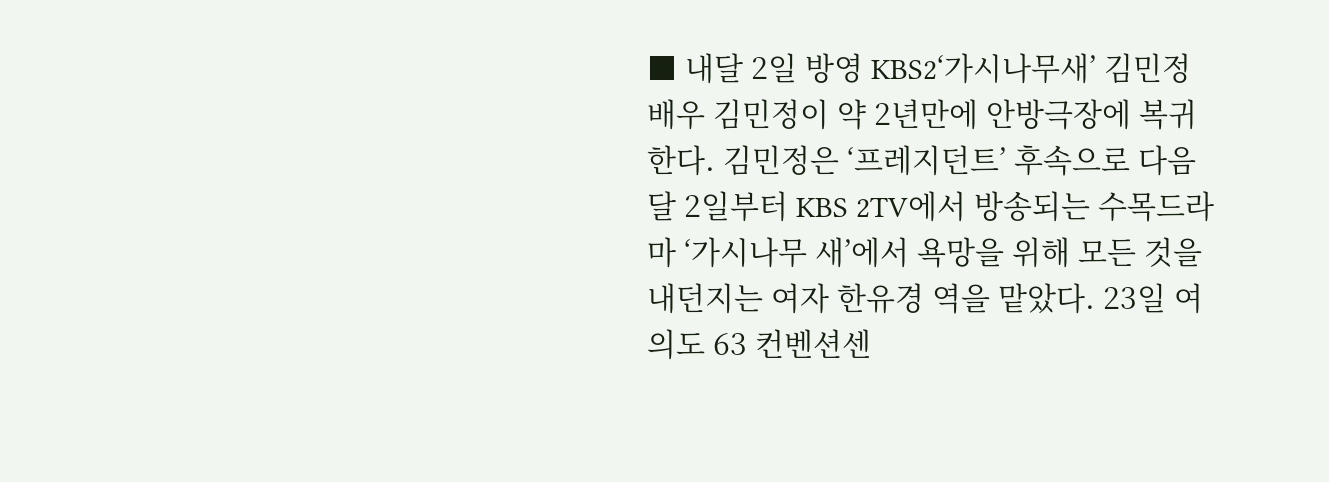■ 내달 2일 방영 KBS2‘가시나무새’ 김민정 배우 김민정이 약 2년만에 안방극장에 복귀한다. 김민정은 ‘프레지던트’ 후속으로 다음달 2일부터 KBS 2TV에서 방송되는 수목드라마 ‘가시나무 새’에서 욕망을 위해 모든 것을 내던지는 여자 한유경 역을 맡았다. 23일 여의도 63 컨벤션센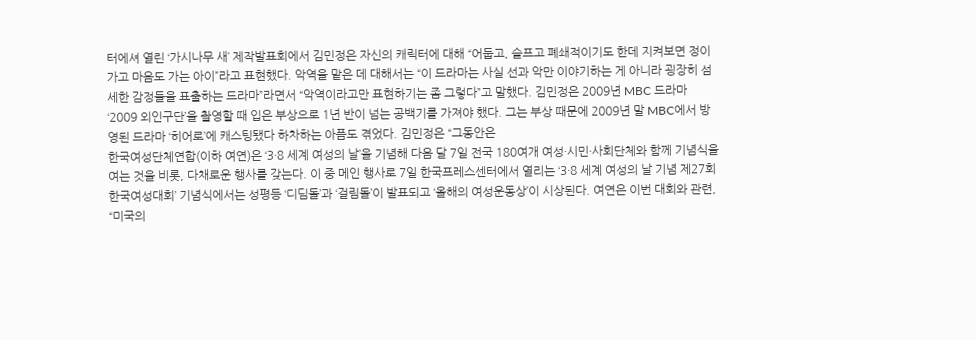터에셔 열린 ‘가시나무 새’ 제작발표회에서 김민정은 자신의 캐릭터에 대해 “어둡고, 슬프고 폐쇄적이기도 한데 지켜보면 정이 가고 마음도 가는 아이”라고 표현했다. 악역을 맡은 데 대해서는 “이 드라마는 사실 선과 악만 이야기하는 게 아니라 굉장히 섬세한 감정들을 표출하는 드라마”라면서 “악역이라고만 표현하기는 좀 그렇다”고 말했다. 김민정은 2009년 MBC 드라마 ‘2009 외인구단’을 촬영할 때 입은 부상으로 1년 반이 넘는 공백기를 가져야 했다. 그는 부상 때문에 2009년 말 MBC에서 방영된 드라마 ‘히어로’에 캐스팅됐다 하차하는 아픔도 겪었다. 김민정은 “그동안은
한국여성단체연합(이하 여연)은 ‘3·8 세계 여성의 날’을 기념해 다음 달 7일 전국 180여개 여성·시민·사회단체와 함께 기념식을 여는 것을 비롯, 다채로운 행사를 갖는다. 이 중 메인 행사로 7일 한국프레스센터에서 열리는 ‘3·8 세계 여성의 날 기념 제27회 한국여성대회’ 기념식에서는 성평등 ‘디딤돌’과 ‘걸림돌’이 발표되고 ‘올해의 여성운동상’이 시상된다. 여연은 이번 대회와 관련, “미국의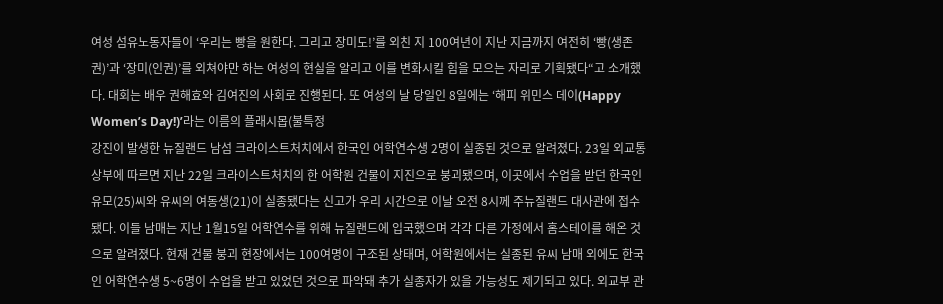여성 섬유노동자들이 ‘우리는 빵을 원한다. 그리고 장미도!’를 외친 지 100여년이 지난 지금까지 여전히 ‘빵(생존권)’과 ‘장미(인권)’를 외쳐야만 하는 여성의 현실을 알리고 이를 변화시킬 힘을 모으는 자리로 기획됐다“고 소개했다. 대회는 배우 권해효와 김여진의 사회로 진행된다. 또 여성의 날 당일인 8일에는 ‘해피 위민스 데이(Happy Women’s Day!)’라는 이름의 플래시몹(불특정
강진이 발생한 뉴질랜드 남섬 크라이스트처치에서 한국인 어학연수생 2명이 실종된 것으로 알려졌다. 23일 외교통상부에 따르면 지난 22일 크라이스트처치의 한 어학원 건물이 지진으로 붕괴됐으며, 이곳에서 수업을 받던 한국인 유모(25)씨와 유씨의 여동생(21)이 실종됐다는 신고가 우리 시간으로 이날 오전 8시께 주뉴질랜드 대사관에 접수됐다. 이들 남매는 지난 1월15일 어학연수를 위해 뉴질랜드에 입국했으며 각각 다른 가정에서 홈스테이를 해온 것으로 알려졌다. 현재 건물 붕괴 현장에서는 100여명이 구조된 상태며, 어학원에서는 실종된 유씨 남매 외에도 한국인 어학연수생 5~6명이 수업을 받고 있었던 것으로 파악돼 추가 실종자가 있을 가능성도 제기되고 있다. 외교부 관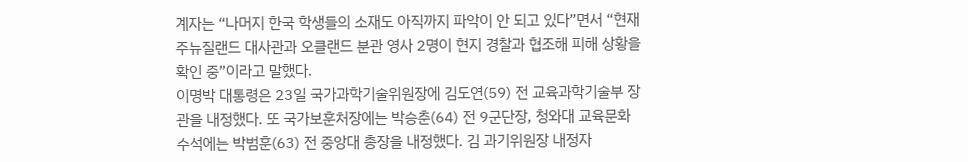계자는 “나머지 한국 학생들의 소재도 아직까지 파악이 안 되고 있다”면서 “현재 주뉴질랜드 대사관과 오클랜드 분관 영사 2명이 현지 경찰과 협조해 피해 상황을 확인 중”이라고 말했다.
이명박 대통령은 23일 국가과학기술위원장에 김도연(59) 전 교육과학기술부 장관을 내정했다. 또 국가보훈처장에는 박승춘(64) 전 9군단장, 청와대 교육문화수석에는 박범훈(63) 전 중앙대 총장을 내정했다. 김 과기위원장 내정자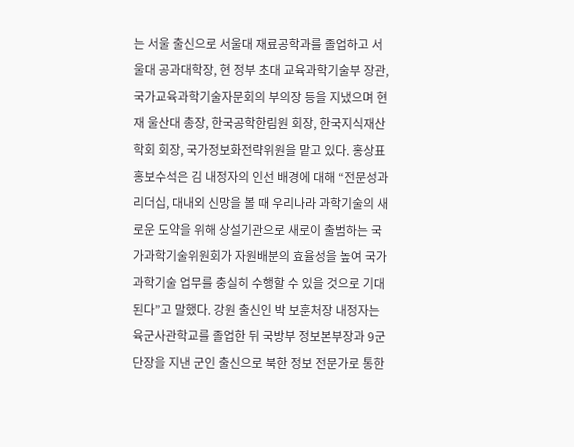는 서울 출신으로 서울대 재료공학과를 졸업하고 서울대 공과대학장, 현 정부 초대 교육과학기술부 장관, 국가교육과학기술자문회의 부의장 등을 지냈으며 현재 울산대 총장, 한국공학한림원 회장, 한국지식재산학회 회장, 국가정보화전략위원을 맡고 있다. 홍상표 홍보수석은 김 내정자의 인선 배경에 대해 “전문성과 리더십, 대내외 신망을 볼 때 우리나라 과학기술의 새로운 도약을 위해 상설기관으로 새로이 출범하는 국가과학기술위원회가 자원배분의 효율성을 높여 국가과학기술 업무를 충실히 수행할 수 있을 것으로 기대된다”고 말했다. 강원 출신인 박 보훈처장 내정자는 육군사관학교를 졸업한 뒤 국방부 정보본부장과 9군단장을 지낸 군인 출신으로 북한 정보 전문가로 통한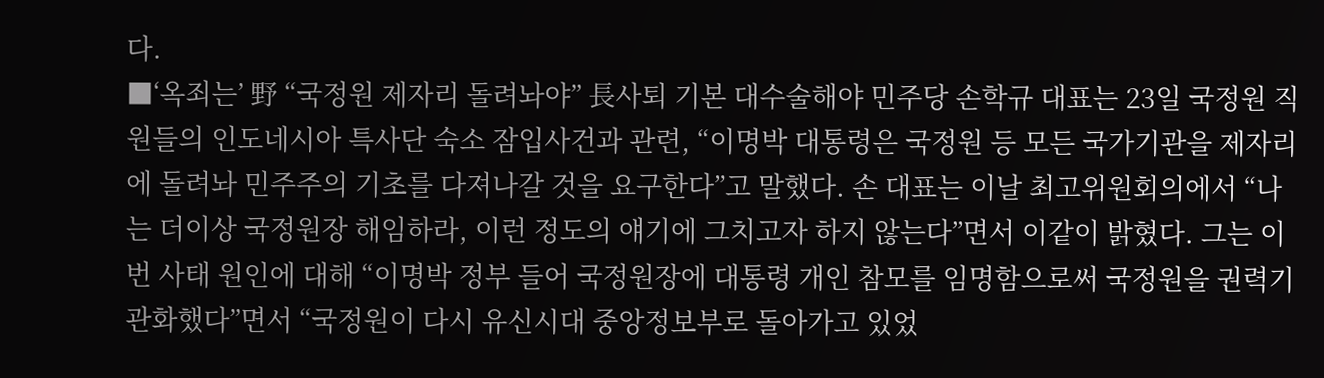다.
■‘옥죄는’ 野 “국정원 제자리 돌려놔야” 長사퇴 기본 대수술해야 민주당 손학규 대표는 23일 국정원 직원들의 인도네시아 특사단 숙소 잠입사건과 관련, “이명박 대통령은 국정원 등 모든 국가기관을 제자리에 돌려놔 민주주의 기초를 다져나갈 것을 요구한다”고 말했다. 손 대표는 이날 최고위원회의에서 “나는 더이상 국정원장 해임하라, 이런 정도의 얘기에 그치고자 하지 않는다”면서 이같이 밝혔다. 그는 이번 사태 원인에 대해 “이명박 정부 들어 국정원장에 대통령 개인 참모를 임명함으로써 국정원을 권력기관화했다”면서 “국정원이 다시 유신시대 중앙정보부로 돌아가고 있었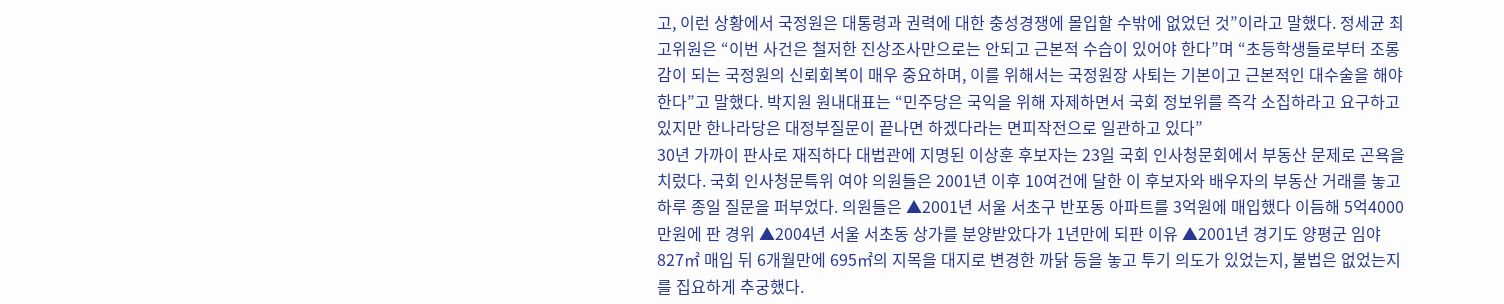고, 이런 상황에서 국정원은 대통령과 권력에 대한 충성경쟁에 몰입할 수밖에 없었던 것”이라고 말했다. 정세균 최고위원은 “이번 사건은 철저한 진상조사만으로는 안되고 근본적 수습이 있어야 한다”며 “초등학생들로부터 조롱감이 되는 국정원의 신뢰회복이 매우 중요하며, 이를 위해서는 국정원장 사퇴는 기본이고 근본적인 대수술을 해야 한다”고 말했다. 박지원 원내대표는 “민주당은 국익을 위해 자제하면서 국회 정보위를 즉각 소집하라고 요구하고 있지만 한나라당은 대정부질문이 끝나면 하겠다라는 면피작전으로 일관하고 있다”
30년 가까이 판사로 재직하다 대법관에 지명된 이상훈 후보자는 23일 국회 인사청문회에서 부동산 문제로 곤욕을 치렀다. 국회 인사청문특위 여야 의원들은 2001년 이후 10여건에 달한 이 후보자와 배우자의 부동산 거래를 놓고 하루 종일 질문을 퍼부었다. 의원들은 ▲2001년 서울 서초구 반포동 아파트를 3억원에 매입했다 이듬해 5억4000만원에 판 경위 ▲2004년 서울 서초동 상가를 분양받았다가 1년만에 되판 이유 ▲2001년 경기도 양평군 임야 827㎡ 매입 뒤 6개월만에 695㎡의 지목을 대지로 변경한 까닭 등을 놓고 투기 의도가 있었는지, 불법은 없었는지를 집요하게 추궁했다.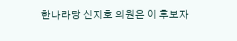한나라당 신지호 의원은 이 후보자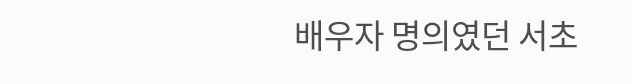배우자 명의였던 서초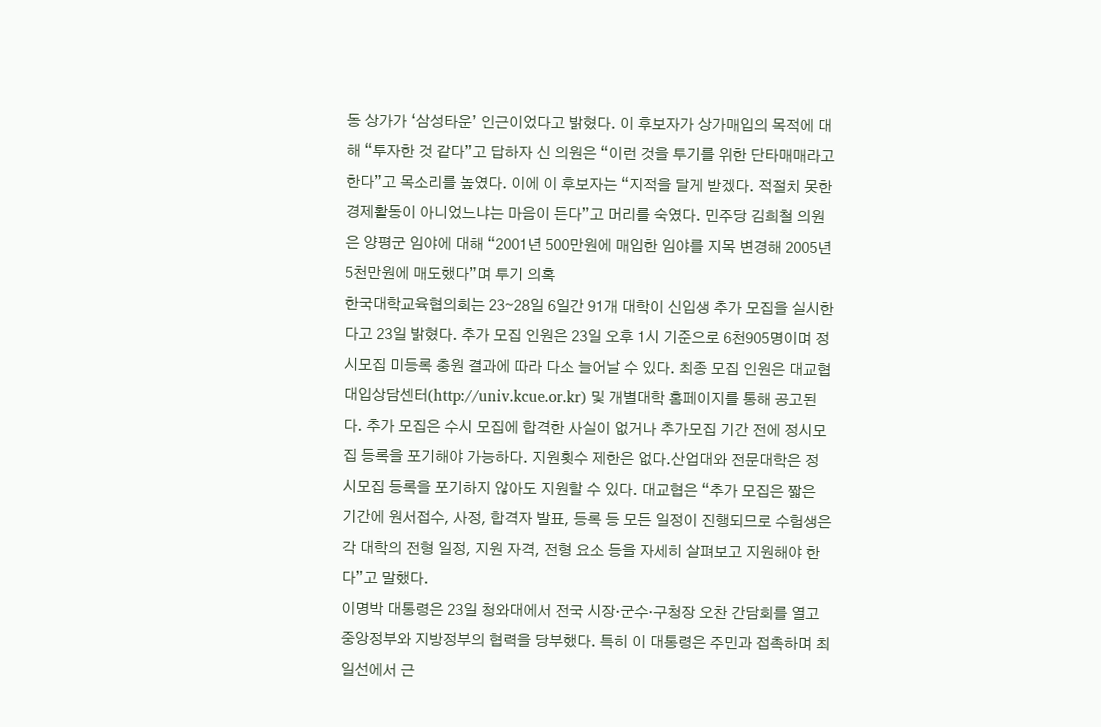동 상가가 ‘삼성타운’ 인근이었다고 밝혔다. 이 후보자가 상가매입의 목적에 대해 “투자한 것 같다”고 답하자 신 의원은 “이런 것을 투기를 위한 단타매매라고 한다”고 목소리를 높였다. 이에 이 후보자는 “지적을 달게 받겠다. 적절치 못한 경제활동이 아니었느냐는 마음이 든다”고 머리를 숙였다. 민주당 김희철 의원은 양평군 임야에 대해 “2001년 500만원에 매입한 임야를 지목 변경해 2005년 5천만원에 매도했다”며 투기 의혹
한국대학교육협의회는 23∼28일 6일간 91개 대학이 신입생 추가 모집을 실시한다고 23일 밝혔다. 추가 모집 인원은 23일 오후 1시 기준으로 6천905명이며 정시모집 미등록 충원 결과에 따라 다소 늘어날 수 있다. 최종 모집 인원은 대교협 대입상담센터(http://univ.kcue.or.kr) 및 개별대학 홈페이지를 통해 공고된다. 추가 모집은 수시 모집에 합격한 사실이 없거나 추가모집 기간 전에 정시모집 등록을 포기해야 가능하다. 지원횟수 제한은 없다.산업대와 전문대학은 정시모집 등록을 포기하지 않아도 지원할 수 있다. 대교협은 “추가 모집은 짧은 기간에 원서접수, 사정, 합격자 발표, 등록 등 모든 일정이 진행되므로 수험생은 각 대학의 전형 일정, 지원 자격, 전형 요소 등을 자세히 살펴보고 지원해야 한다”고 말했다.
이명박 대통령은 23일 청와대에서 전국 시장·군수·구청장 오찬 간담회를 열고 중앙정부와 지방정부의 협력을 당부했다. 특히 이 대통령은 주민과 접촉하며 최일선에서 근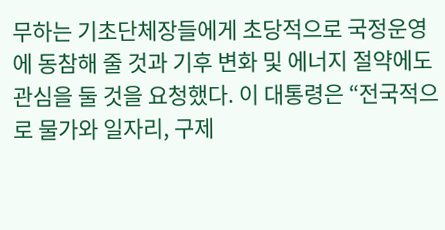무하는 기초단체장들에게 초당적으로 국정운영에 동참해 줄 것과 기후 변화 및 에너지 절약에도 관심을 둘 것을 요청했다. 이 대통령은 “전국적으로 물가와 일자리, 구제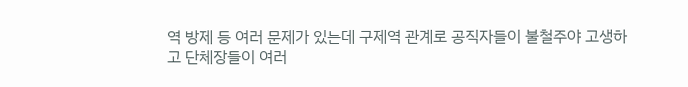역 방제 등 여러 문제가 있는데 구제역 관계로 공직자들이 불철주야 고생하고 단체장들이 여러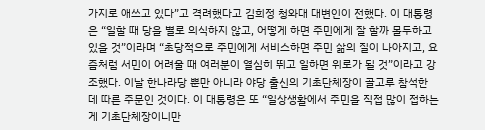가지로 애쓰고 있다”고 격려했다고 김희정 청와대 대변인이 전했다. 이 대통령은 “일할 때 당을 별로 의식하지 않고, 어떻게 하면 주민에게 잘 할까 몰두하고 있을 것”이라며 “초당적으로 주민에게 서비스하면 주민 삶의 질이 나아지고, 요즘처럼 서민이 어려울 때 여러분이 열심히 뛰고 일하면 위로가 될 것”이라고 강조했다. 이날 한나라당 뿐만 아니라 야당 출신의 기초단체장이 골고루 참석한 데 따른 주문인 것이다. 이 대통령은 또 “일상생활에서 주민을 직접 많이 접하는 게 기초단체장이니만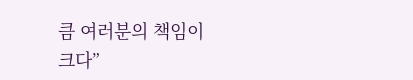큼 여러분의 책임이 크다”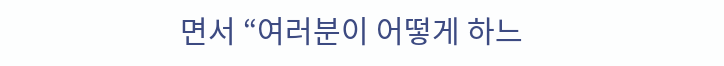면서 “여러분이 어떻게 하느